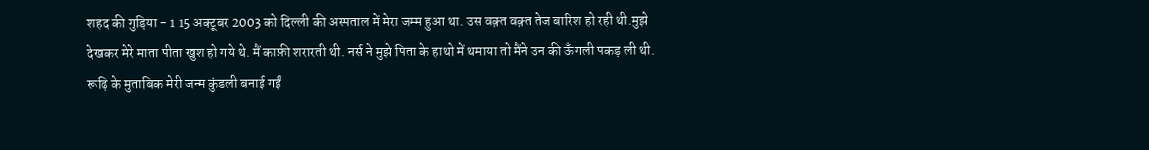शहद की गुड़िया - 1 15 अक्टूबर 2003 को दिल्ली की अस्पताल में मेरा जम्म हुआ था. उस वक़्त वक़्त तेज बारिश हो रही थी.मुझे देखकर मेरे माता पीता खुश हो गये थे. मैं काफ़ी शरारती थी. नर्स ने मुझे पिता के हाथो में थमाया तो मैंने उन की ऊँगली पकड़ ली थी. रूढ़ि के मुताबिक मेरी जन्म कुंडली बनाई गईं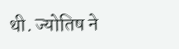थी. ज्योतिष ने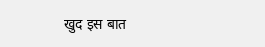खुद इस बात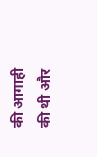की आगाही की थी और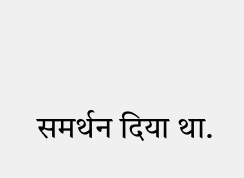समर्थन दिया था.